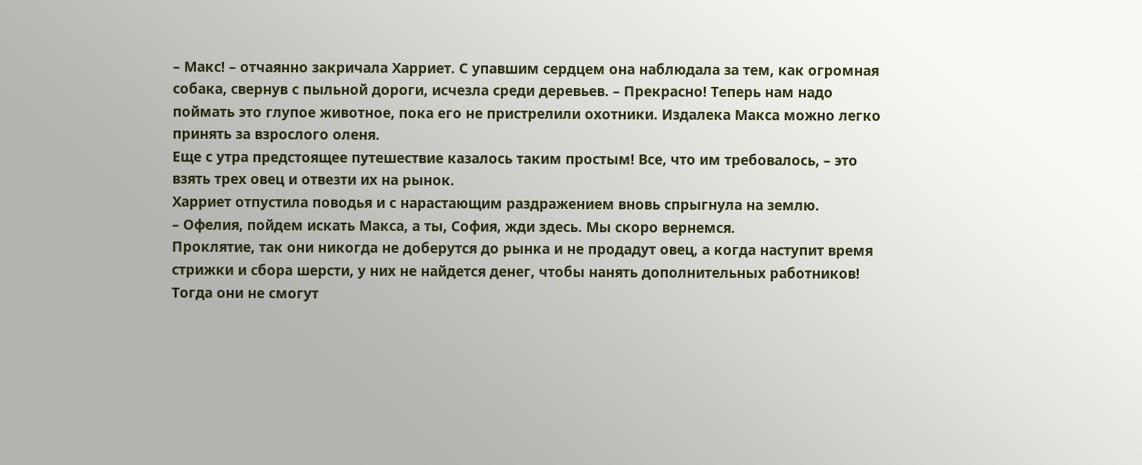– Макс! – отчаянно закричала Харриет. С упавшим сердцем она наблюдала за тем, как огромная собака, свернув с пыльной дороги, исчезла среди деревьев. – Прекрасно! Теперь нам надо поймать это глупое животное, пока его не пристрелили охотники. Издалека Макса можно легко принять за взрослого оленя.
Еще с утра предстоящее путешествие казалось таким простым! Все, что им требовалось, – это взять трех овец и отвезти их на рынок.
Харриет отпустила поводья и с нарастающим раздражением вновь спрыгнула на землю.
– Офелия, пойдем искать Макса, а ты, София, жди здесь. Мы скоро вернемся.
Проклятие, так они никогда не доберутся до рынка и не продадут овец, а когда наступит время стрижки и сбора шерсти, у них не найдется денег, чтобы нанять дополнительных работников! Тогда они не смогут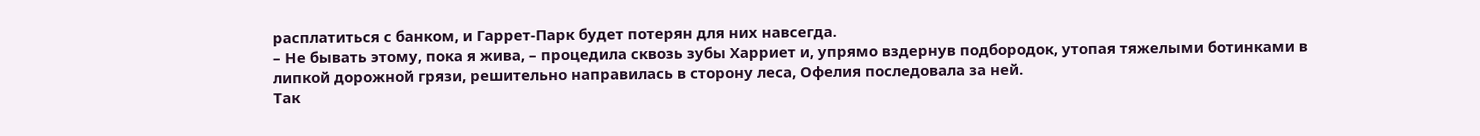расплатиться с банком, и Гаррет-Парк будет потерян для них навсегда.
– Не бывать этому, пока я жива, – процедила сквозь зубы Харриет и, упрямо вздернув подбородок, утопая тяжелыми ботинками в липкой дорожной грязи, решительно направилась в сторону леса, Офелия последовала за ней.
Так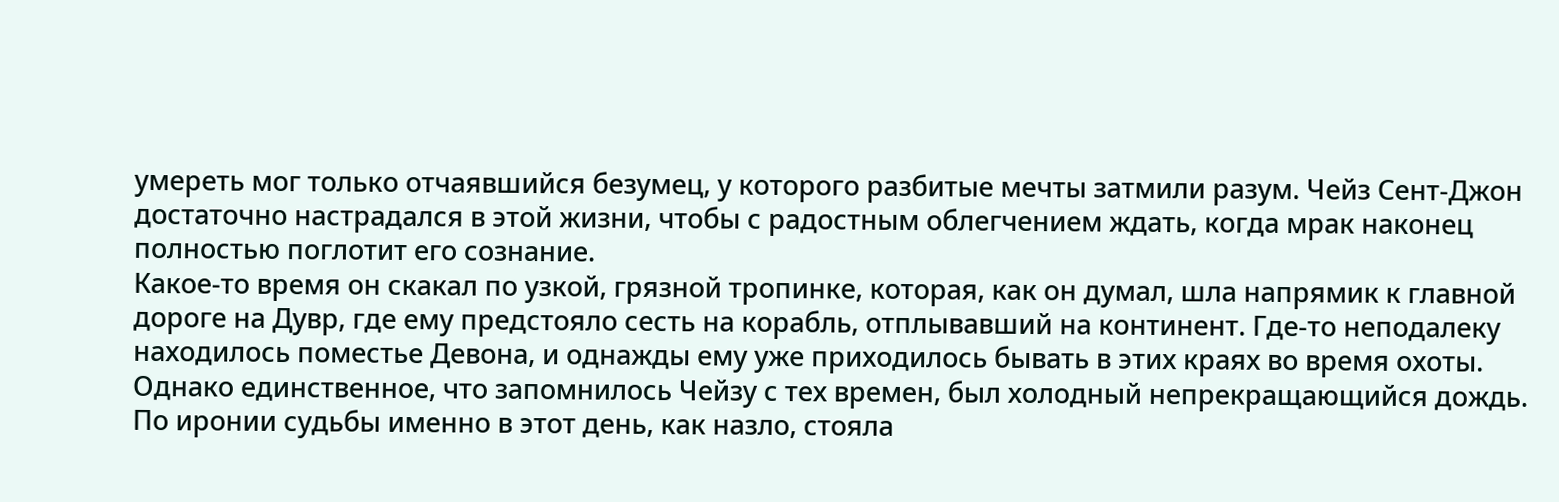умереть мог только отчаявшийся безумец, у которого разбитые мечты затмили разум. Чейз Сент-Джон достаточно настрадался в этой жизни, чтобы с радостным облегчением ждать, когда мрак наконец полностью поглотит его сознание.
Какое-то время он скакал по узкой, грязной тропинке, которая, как он думал, шла напрямик к главной дороге на Дувр, где ему предстояло сесть на корабль, отплывавший на континент. Где-то неподалеку находилось поместье Девона, и однажды ему уже приходилось бывать в этих краях во время охоты. Однако единственное, что запомнилось Чейзу с тех времен, был холодный непрекращающийся дождь.
По иронии судьбы именно в этот день, как назло, стояла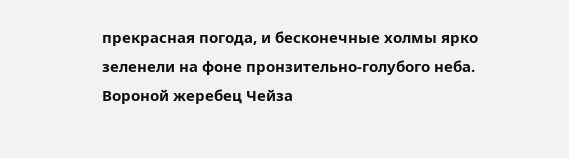прекрасная погода, и бесконечные холмы ярко зеленели на фоне пронзительно-голубого неба. Вороной жеребец Чейза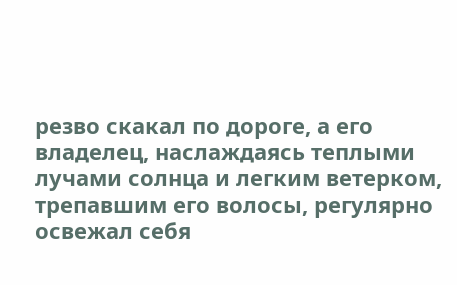резво скакал по дороге, а его владелец, наслаждаясь теплыми лучами солнца и легким ветерком, трепавшим его волосы, регулярно освежал себя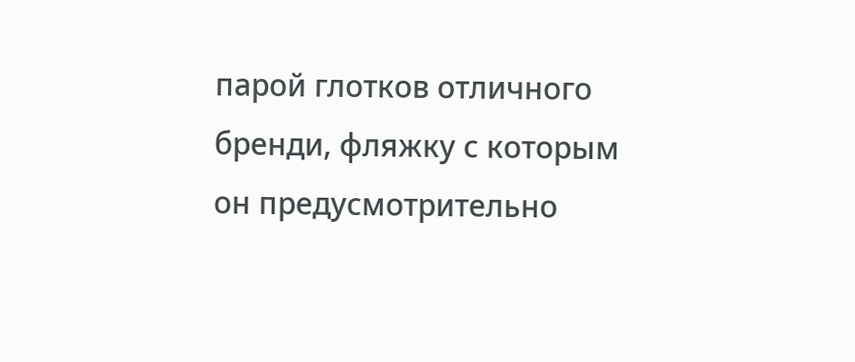парой глотков отличного бренди, фляжку с которым он предусмотрительно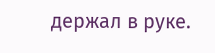держал в руке.